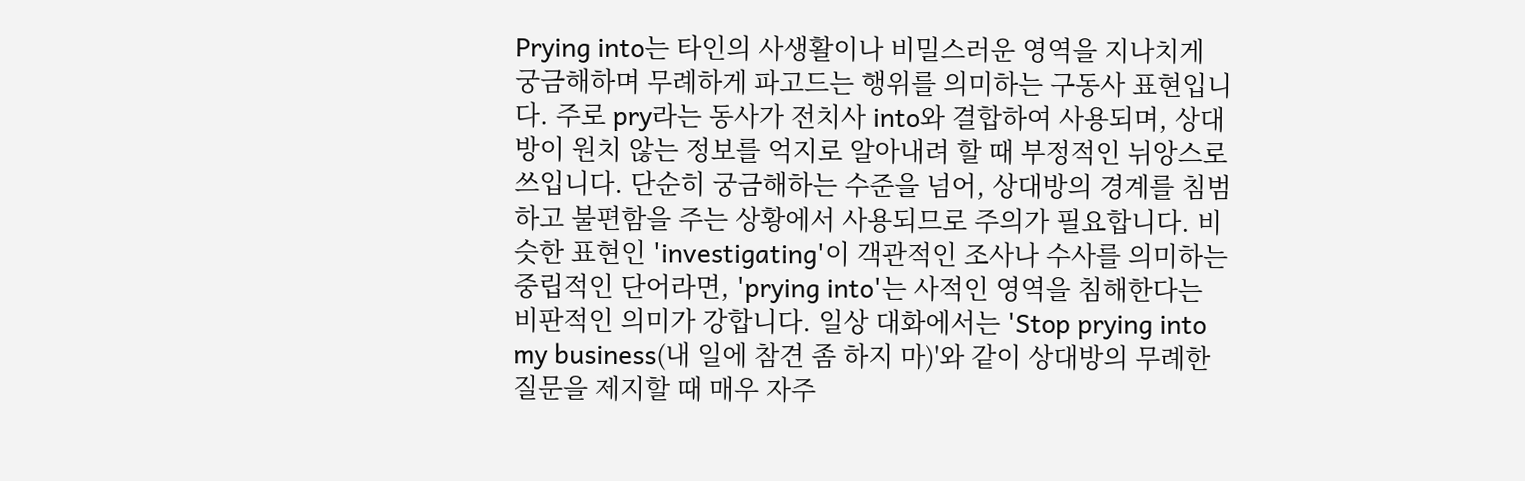Prying into는 타인의 사생활이나 비밀스러운 영역을 지나치게 궁금해하며 무례하게 파고드는 행위를 의미하는 구동사 표현입니다. 주로 pry라는 동사가 전치사 into와 결합하여 사용되며, 상대방이 원치 않는 정보를 억지로 알아내려 할 때 부정적인 뉘앙스로 쓰입니다. 단순히 궁금해하는 수준을 넘어, 상대방의 경계를 침범하고 불편함을 주는 상황에서 사용되므로 주의가 필요합니다. 비슷한 표현인 'investigating'이 객관적인 조사나 수사를 의미하는 중립적인 단어라면, 'prying into'는 사적인 영역을 침해한다는 비판적인 의미가 강합니다. 일상 대화에서는 'Stop prying into my business(내 일에 참견 좀 하지 마)'와 같이 상대방의 무례한 질문을 제지할 때 매우 자주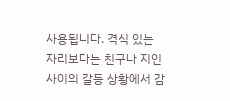사용됩니다. 격식 있는 자리보다는 친구나 지인 사이의 갈등 상황에서 감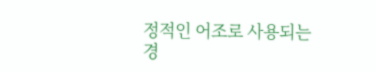정적인 어조로 사용되는 경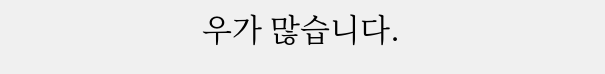우가 많습니다.